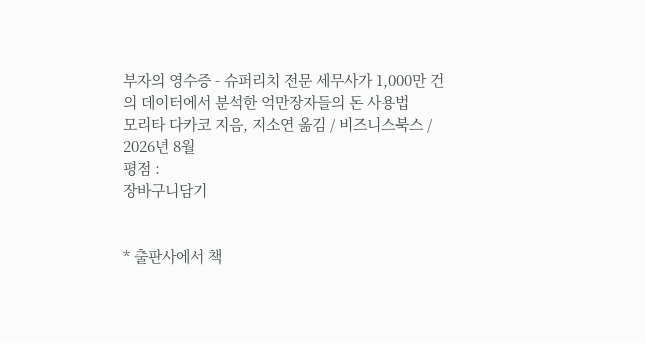부자의 영수증 - 슈퍼리치 전문 세무사가 1,000만 건의 데이터에서 분석한 억만장자들의 돈 사용법
모리타 다카코 지음, 지소연 옮김 / 비즈니스북스 / 2026년 8월
평점 :
장바구니담기


* 출판사에서 책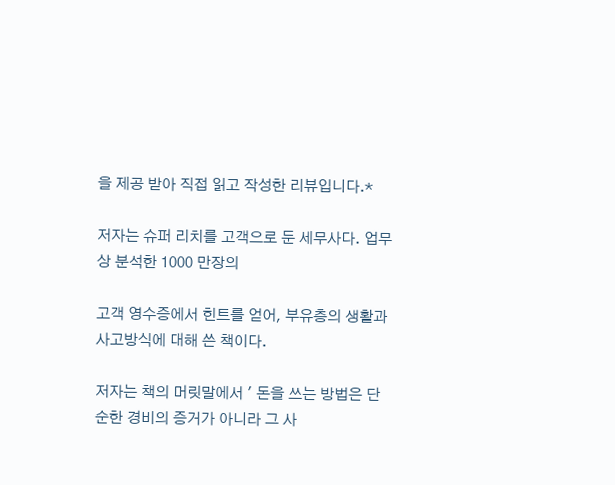을 제공 받아 직접 읽고 작성한 리뷰입니다.*

저자는 슈퍼 리치를 고객으로 둔 세무사다. 업무상 분석한 1000 만장의

고객 영수증에서 힌트를 얻어, 부유층의 생활과 사고방식에 대해 쓴 책이다.

저자는 책의 머릿말에서 ' 돈을 쓰는 방법은 단순한 경비의 증거가 아니라 그 사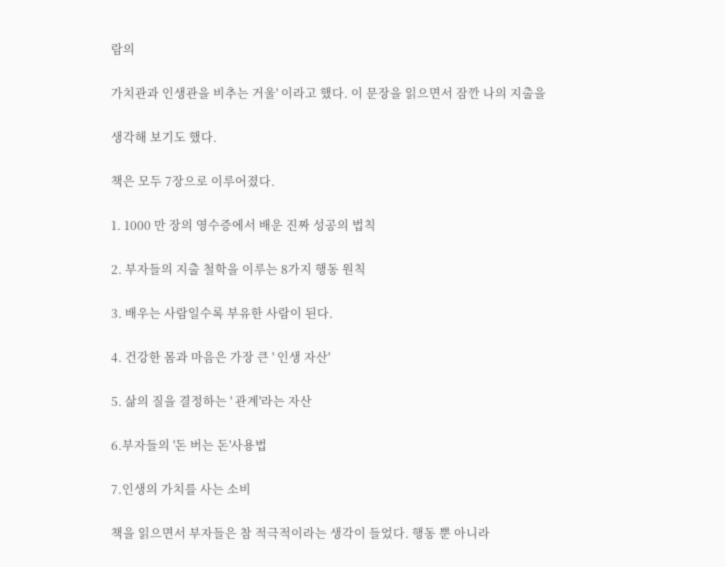람의

가치관과 인생관을 비추는 거울' 이라고 했다. 이 문장을 읽으면서 잠깐 나의 지출을

생각해 보기도 했다.

책은 모두 7장으로 이루어졌다.

1. 1000 만 장의 영수증에서 배운 진짜 성공의 법칙

2. 부자들의 지출 철학을 이루는 8가지 행동 원칙

3. 배우는 사람일수록 부유한 사람이 된다.

4. 건강한 몸과 마음은 가장 큰 ' 인생 자산'

5. 삶의 질을 결정하는 ' 관계'라는 자산

6.부자들의 '돈 버는 돈'사용법

7.인생의 가치를 사는 소비

책을 읽으면서 부자들은 참 적극적이라는 생각이 들었다. 행동 뿐 아니라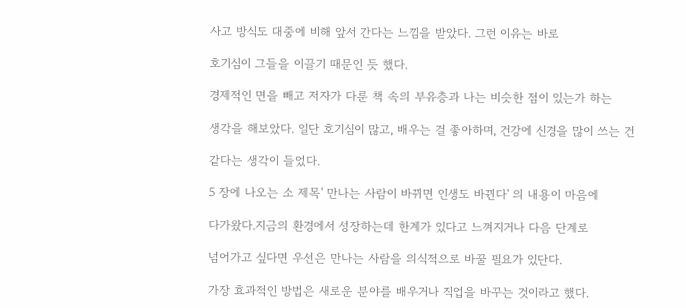사고 방식도 대중에 비해 앞서 간다는 느낌을 받았다. 그런 이유는 바로

호기심이 그들을 이끌기 때문인 듯 했다.

경제적인 면을 빼고 저자가 다룬 책 속의 부유층과 나는 비슷한 점이 있는가 하는

생각을 해보았다. 일단 호기심이 많고, 배우는 걸 좋아하며, 건강에 신경을 많이 쓰는 건

같다는 생각이 들었다.

5 장에 나오는 소 제목' 만나는 사람이 바뀌면 인생도 바뀐다' 의 내용이 마음에

다가왔다.지금의 환경에서 성장하는데 한계가 있다고 느껴지거나 다음 단계로

넘어가고 싶다면 우선은 만나는 사람을 의식적으로 바꿀 필요가 있단다.

가장 효과적인 방법은 새로운 분야를 배우거나 직업을 바꾸는 것이라고 했다.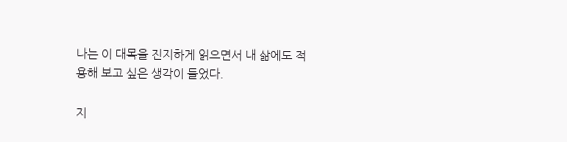나는 이 대목을 진지하게 읽으면서 내 삶에도 적용해 보고 싶은 생각이 들었다.

지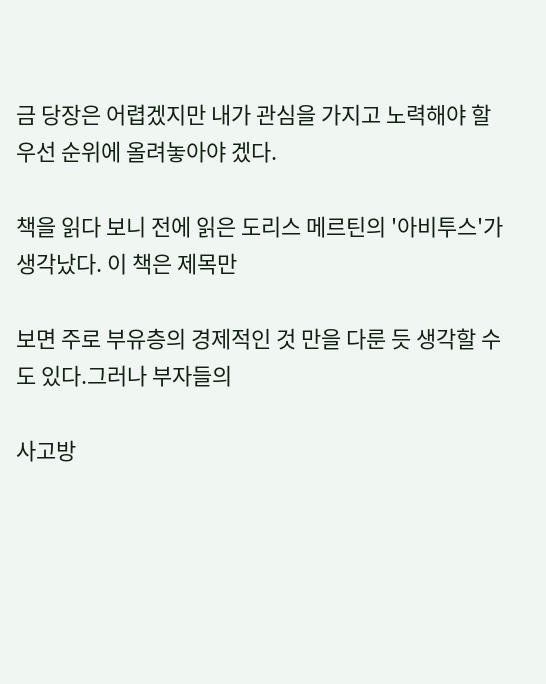금 당장은 어렵겠지만 내가 관심을 가지고 노력해야 할 우선 순위에 올려놓아야 겠다.

책을 읽다 보니 전에 읽은 도리스 메르틴의 '아비투스'가 생각났다. 이 책은 제목만

보면 주로 부유층의 경제적인 것 만을 다룬 듯 생각할 수도 있다.그러나 부자들의

사고방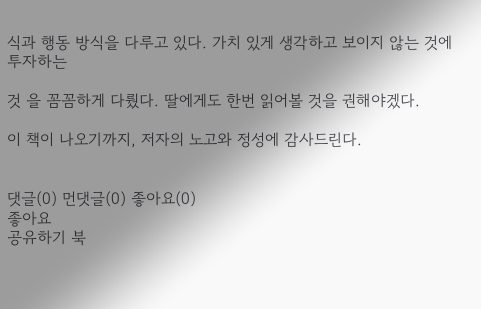식과 행동 방식을 다루고 있다. 가치 있게 생각하고 보이지 않는 것에 투자하는

것 을 꼼꼼하게 다뤘다. 딸에게도 한번 읽어볼 것을 권해야겠다.

이 책이 나오기까지, 저자의 노고와 정성에 감사드린다.


댓글(0) 먼댓글(0) 좋아요(0)
좋아요
공유하기 북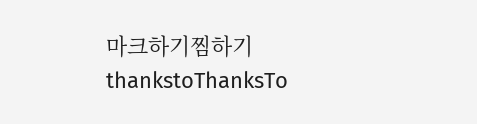마크하기찜하기 thankstoThanksTo